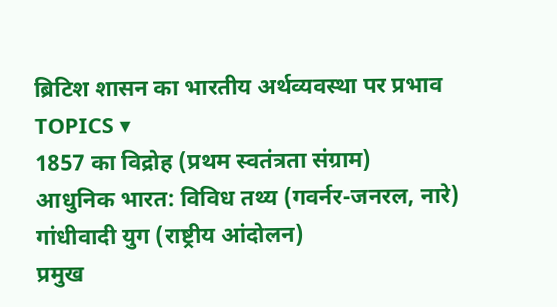ब्रिटिश शासन का भारतीय अर्थव्यवस्था पर प्रभाव
TOPICS ▾
1857 का विद्रोह (प्रथम स्वतंत्रता संग्राम)
आधुनिक भारत: विविध तथ्य (गवर्नर-जनरल, नारे)
गांधीवादी युग (राष्ट्रीय आंदोलन)
प्रमुख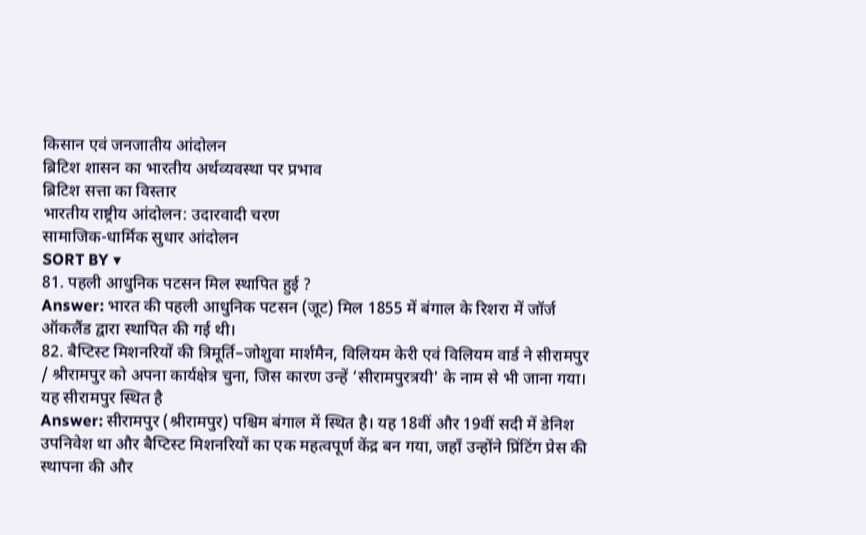किसान एवं जनजातीय आंदोलन
ब्रिटिश शासन का भारतीय अर्थव्यवस्था पर प्रभाव
ब्रिटिश सत्ता का विस्तार
भारतीय राष्ट्रीय आंदोलन: उदारवादी चरण
सामाजिक-धार्मिक सुधार आंदोलन
SORT BY ▾
81. पहली आधुनिक पटसन मिल स्थापित हुई ?
Answer: भारत की पहली आधुनिक पटसन (जूट) मिल 1855 में बंगाल के रिशरा में जॉर्ज ऑकलैंड द्वारा स्थापित की गई थी।
82. बैप्टिस्ट मिशनरियों की त्रिमूर्ति–जोशुवा मार्शमैन, विलियम केरी एवं विलियम वार्ड ने सीरामपुर / श्रीरामपुर को अपना कार्यक्षेत्र चुना, जिस कारण उन्हें ‘सीरामपुरत्रयी' के नाम से भी जाना गया। यह सीरामपुर स्थित है
Answer: सीरामपुर (श्रीरामपुर) पश्चिम बंगाल में स्थित है। यह 18वीं और 19वीं सदी में डेनिश उपनिवेश था और बैप्टिस्ट मिशनरियों का एक महत्वपूर्ण केंद्र बन गया, जहाँ उन्होंने प्रिंटिंग प्रेस की स्थापना की और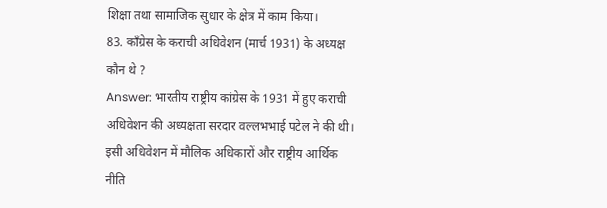शिक्षा तथा सामाजिक सुधार के क्षेत्र में काम किया।
83. काँग्रेस के कराची अधिवेशन (मार्च 1931) के अध्यक्ष कौन थे ?
Answer: भारतीय राष्ट्रीय कांग्रेस के 1931 में हुए कराची अधिवेशन की अध्यक्षता सरदार वल्लभभाई पटेल ने की थी। इसी अधिवेशन में मौलिक अधिकारों और राष्ट्रीय आर्थिक नीति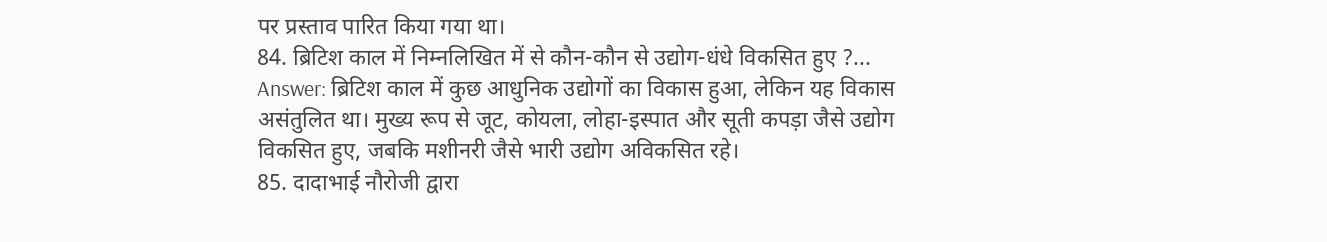पर प्रस्ताव पारित किया गया था।
84. ब्रिटिश काल में निम्नलिखित में से कौन-कौन से उद्योग-धंधे विकसित हुए ?...
Answer: ब्रिटिश काल में कुछ आधुनिक उद्योगों का विकास हुआ, लेकिन यह विकास असंतुलित था। मुख्य रूप से जूट, कोयला, लोहा-इस्पात और सूती कपड़ा जैसे उद्योग विकसित हुए, जबकि मशीनरी जैसे भारी उद्योग अविकसित रहे।
85. दादाभाई नौरोजी द्वारा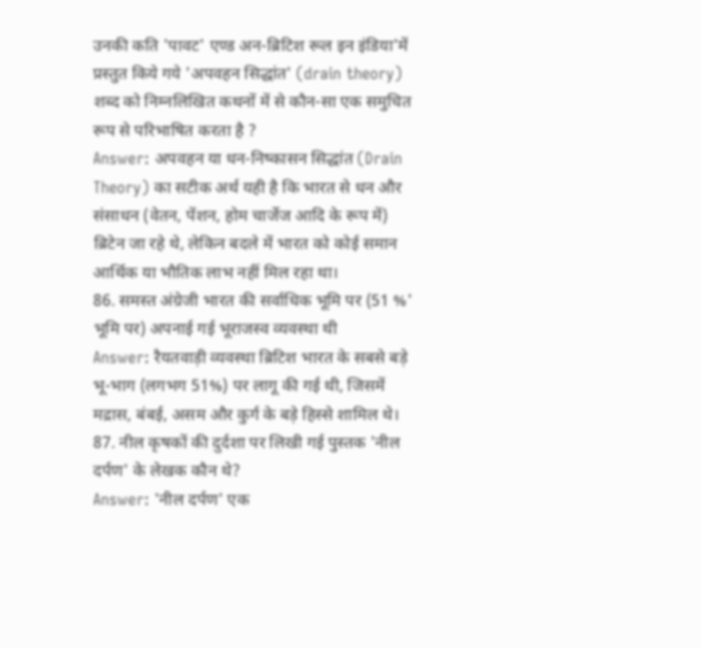उनकी कति 'पावट' एण्ड अन-ब्रिटिश रूल इन इंडिया'में प्रस्तुत किये गये 'अपवहन सिद्धांत' (drain theory) शब्द को निम्नलिखित कथनों में से कौन-सा एक समुचित रूप से परिभाषित करता है ?
Answer: अपवहन या धन-निष्कासन सिद्धांत (Drain Theory) का सटीक अर्थ यही है कि भारत से धन और संसाधन (वेतन, पेंशन, होम चार्जेज आदि के रूप में) ब्रिटेन जा रहे थे, लेकिन बदले में भारत को कोई समान आर्थिक या भौतिक लाभ नहीं मिल रहा था।
86. समस्त अंग्रेजी भारत की सर्वाधिक भूमि पर (51 %' भूमि पर) अपनाई गई भूराजस्व व्यवस्था थी
Answer: रैयतवाड़ी व्यवस्था ब्रिटिश भारत के सबसे बड़े भू-भाग (लगभग 51%) पर लागू की गई थी, जिसमें मद्रास, बंबई, असम और कुर्ग के बड़े हिस्से शामिल थे।
87. नील कृषकों की दुर्दशा पर लिखी गई पुस्तक 'नील दर्पण' के लेखक कौन थे?
Answer: 'नील दर्पण' एक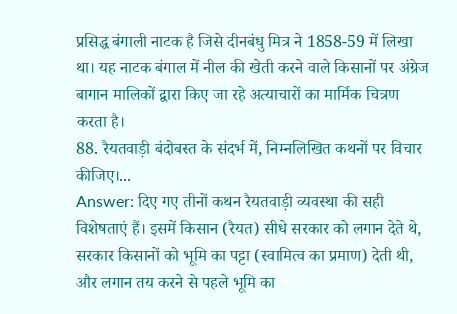प्रसिद्ध बंगाली नाटक है जिसे दीनबंधु मित्र ने 1858-59 में लिखा था। यह नाटक बंगाल में नील की खेती करने वाले किसानों पर अंग्रेज बागान मालिकों द्वारा किए जा रहे अत्याचारों का मार्मिक चित्रण करता है।
88. रैयतवाड़ी बंदोबस्त के संदर्भ में, निम्नलिखित कथनों पर विचार कीजिए।...
Answer: दिए गए तीनों कथन रैयतवाड़ी व्यवस्था की सही विशेषताएं हैं। इसमें किसान (रैयत) सीधे सरकार को लगान देते थे, सरकार किसानों को भूमि का पट्टा (स्वामित्व का प्रमाण) देती थी, और लगान तय करने से पहले भूमि का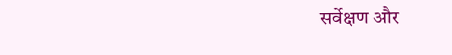सर्वेक्षण और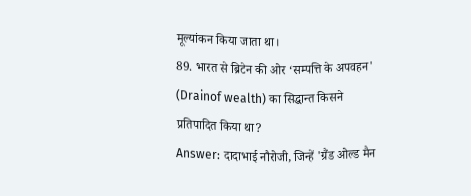मूल्यांकन किया जाता था।
89. भारत से ब्रिटेन की ओर ‘सम्पत्ति के अपवहन' (Drainof wealth) का सिद्धान्त किसने प्रतिपादित किया था?
Answer: दादाभाई नौरोजी, जिन्हें 'ग्रैंड ओल्ड मैन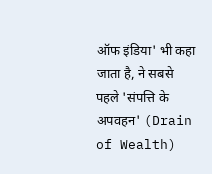ऑफ इंडिया' भी कहा जाता है, ने सबसे पहले 'संपत्ति के अपवहन' (Drain of Wealth)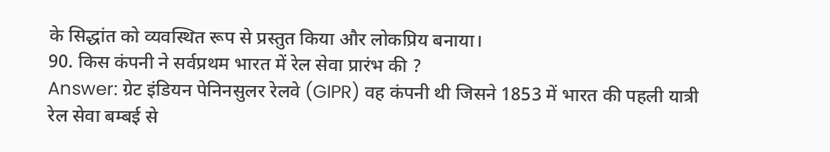के सिद्धांत को व्यवस्थित रूप से प्रस्तुत किया और लोकप्रिय बनाया।
90. किस कंपनी ने सर्वप्रथम भारत में रेल सेवा प्रारंभ की ?
Answer: ग्रेट इंडियन पेनिनसुलर रेलवे (GIPR) वह कंपनी थी जिसने 1853 में भारत की पहली यात्री रेल सेवा बम्बई से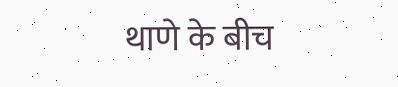थाणे के बीच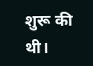शुरू की थी।